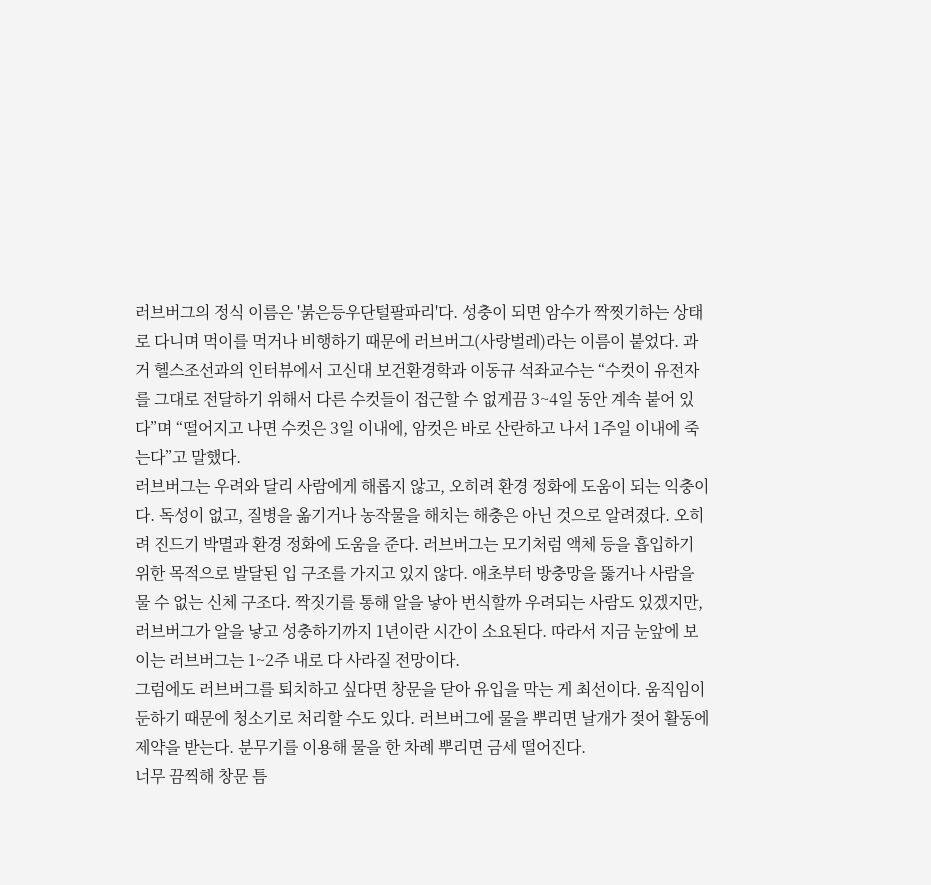러브버그의 정식 이름은 '붉은등우단털팔파리'다. 성충이 되면 암수가 짝찟기하는 상태로 다니며 먹이를 먹거나 비행하기 때문에 러브버그(사랑벌레)라는 이름이 붙었다. 과거 헬스조선과의 인터뷰에서 고신대 보건환경학과 이동규 석좌교수는 “수컷이 유전자를 그대로 전달하기 위해서 다른 수컷들이 접근할 수 없게끔 3~4일 동안 계속 붙어 있다”며 “떨어지고 나면 수컷은 3일 이내에, 암컷은 바로 산란하고 나서 1주일 이내에 죽는다”고 말했다.
러브버그는 우려와 달리 사람에게 해롭지 않고, 오히려 환경 정화에 도움이 되는 익충이다. 독성이 없고, 질병을 옮기거나 농작물을 해치는 해충은 아닌 것으로 알려졌다. 오히려 진드기 박멸과 환경 정화에 도움을 준다. 러브버그는 모기처럼 액체 등을 흡입하기 위한 목적으로 발달된 입 구조를 가지고 있지 않다. 애초부터 방충망을 뚫거나 사람을 물 수 없는 신체 구조다. 짝짓기를 통해 알을 낳아 번식할까 우려되는 사람도 있겠지만, 러브버그가 알을 낳고 성충하기까지 1년이란 시간이 소요된다. 따라서 지금 눈앞에 보이는 러브버그는 1~2주 내로 다 사라질 전망이다.
그럼에도 러브버그를 퇴치하고 싶다면 창문을 닫아 유입을 막는 게 최선이다. 움직임이 둔하기 때문에 청소기로 처리할 수도 있다. 러브버그에 물을 뿌리면 날개가 젖어 활동에 제약을 받는다. 분무기를 이용해 물을 한 차례 뿌리면 금세 떨어진다.
너무 끔찍해 창문 틈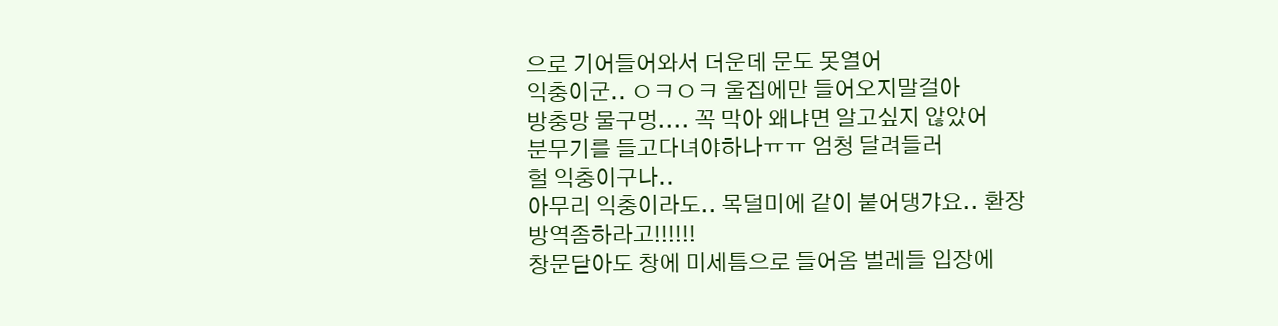으로 기어들어와서 더운데 문도 못열어
익충이군.. ㅇㅋㅇㅋ 울집에만 들어오지말걸아
방충망 물구멍.... 꼭 막아 왜냐면 알고싶지 않았어
분무기를 들고다녀야하나ㅠㅠ 엄청 달려들러
헐 익충이구나..
아무리 익충이라도.. 목덜미에 같이 붙어댕갸요.. 환장
방역좀하라고!!!!!!
창문닫아도 창에 미세틈으로 들어옴 벌레들 입장에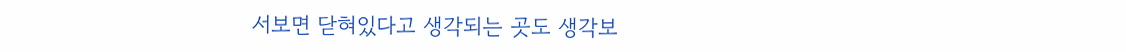서보면 닫혀있다고 생각되는 곳도 생각보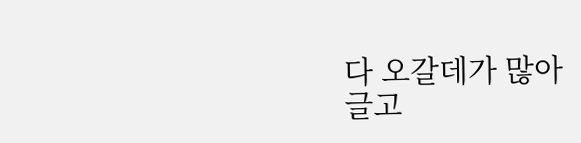다 오갈데가 많아
글고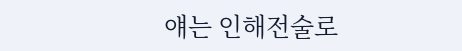얘는 인해전술로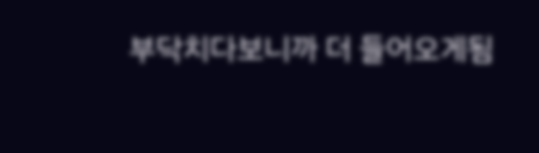부닥치다보니까 더 들어오게됨